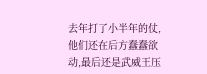去年打了小半年的仗,他们还在后方蠢蠢欲动,最后还是武威王压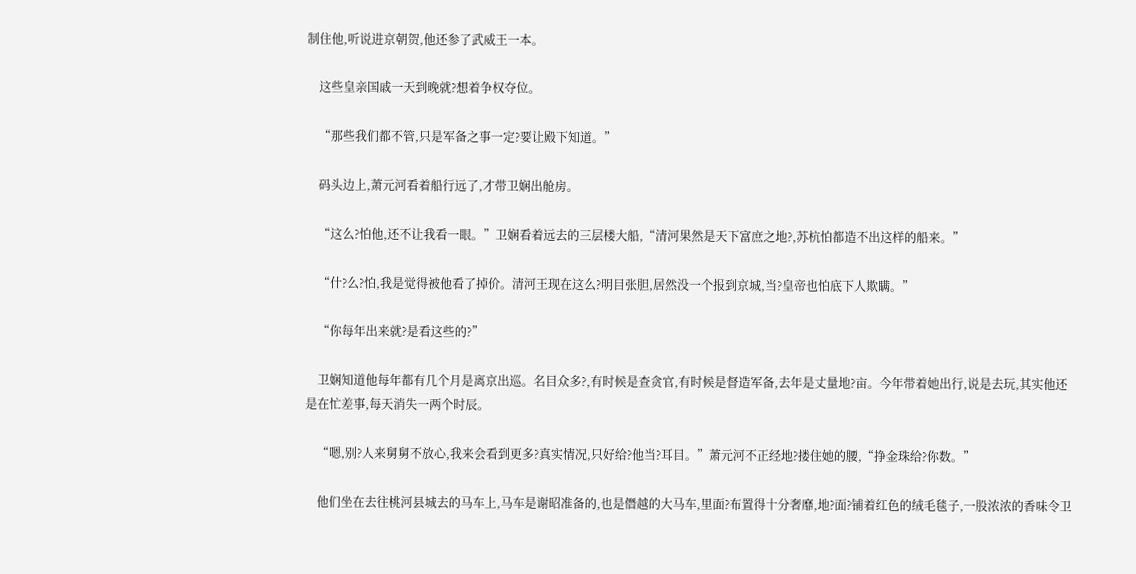制住他,听说进京朝贺,他还参了武威王一本。

    这些皇亲国戚一天到晚就?想着争权夺位。

    “那些我们都不管,只是军备之事一定?要让殿下知道。”

    码头边上,萧元河看着船行远了,才带卫娴出舱房。

    “这么?怕他,还不让我看一眼。”卫娴看着远去的三层楼大船,“清河果然是天下富庶之地?,苏杭怕都造不出这样的船来。”

    “什?么?怕,我是觉得被他看了掉价。清河王现在这么?明目张胆,居然没一个报到京城,当?皇帝也怕底下人欺瞒。”

    “你每年出来就?是看这些的?”

    卫娴知道他每年都有几个月是离京出巡。名目众多?,有时候是查贪官,有时候是督造军备,去年是丈量地?亩。今年带着她出行,说是去玩,其实他还是在忙差事,每天消失一两个时辰。

    “嗯,别?人来舅舅不放心,我来会看到更多?真实情况,只好给?他当?耳目。”萧元河不正经地?搂住她的腰,“挣金珠给?你数。”

    他们坐在去往桃河县城去的马车上,马车是谢昭准备的,也是僭越的大马车,里面?布置得十分奢靡,地?面?铺着红色的绒毛毯子,一股浓浓的香味令卫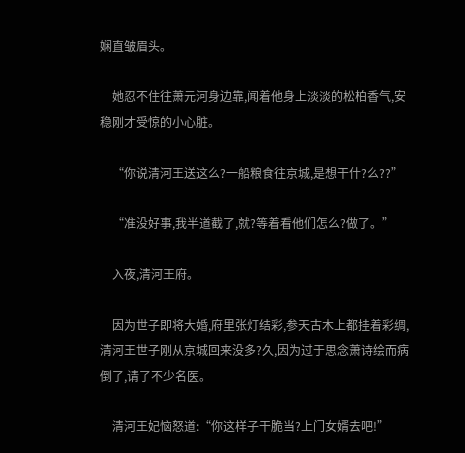娴直皱眉头。

    她忍不住往萧元河身边靠,闻着他身上淡淡的松柏香气,安稳刚才受惊的小心脏。

    “你说清河王送这么?一船粮食往京城,是想干什?么??”

    “准没好事,我半道截了,就?等着看他们怎么?做了。”

    入夜,清河王府。

    因为世子即将大婚,府里张灯结彩,参天古木上都挂着彩绸,清河王世子刚从京城回来没多?久,因为过于思念萧诗绘而病倒了,请了不少名医。

    清河王妃恼怒道:“你这样子干脆当?上门女婿去吧!”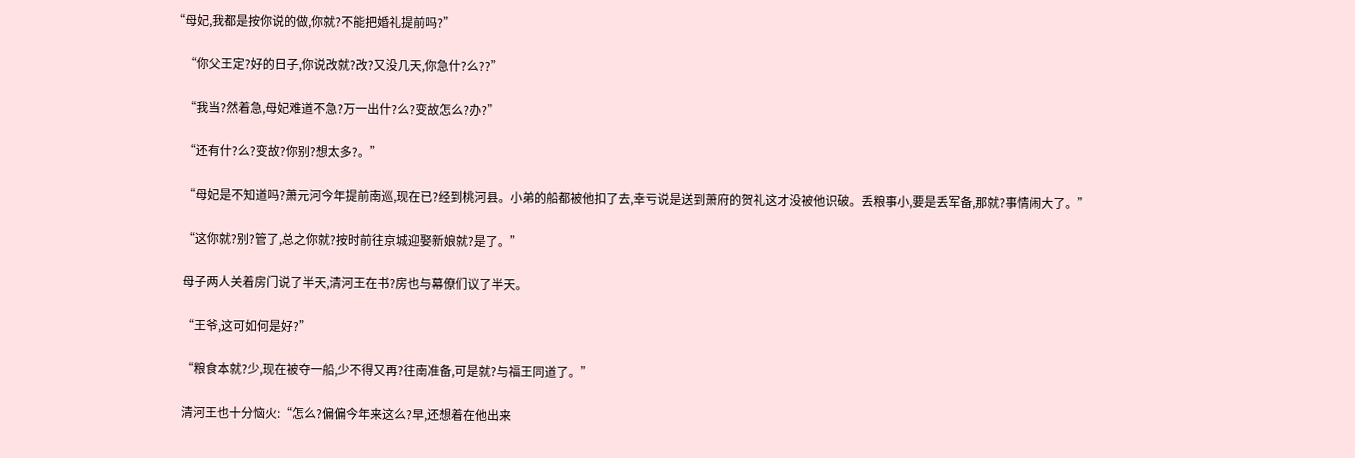“母妃,我都是按你说的做,你就?不能把婚礼提前吗?”

    “你父王定?好的日子,你说改就?改?又没几天,你急什?么??”

    “我当?然着急,母妃难道不急?万一出什?么?变故怎么?办?”

    “还有什?么?变故?你别?想太多?。”

    “母妃是不知道吗?萧元河今年提前南巡,现在已?经到桃河县。小弟的船都被他扣了去,幸亏说是送到萧府的贺礼这才没被他识破。丢粮事小,要是丢军备,那就?事情闹大了。”

    “这你就?别?管了,总之你就?按时前往京城迎娶新娘就?是了。”

    母子两人关着房门说了半天,清河王在书?房也与幕僚们议了半天。

    “王爷,这可如何是好?”

    “粮食本就?少,现在被夺一船,少不得又再?往南准备,可是就?与福王同道了。”

    清河王也十分恼火:“怎么?偏偏今年来这么?早,还想着在他出来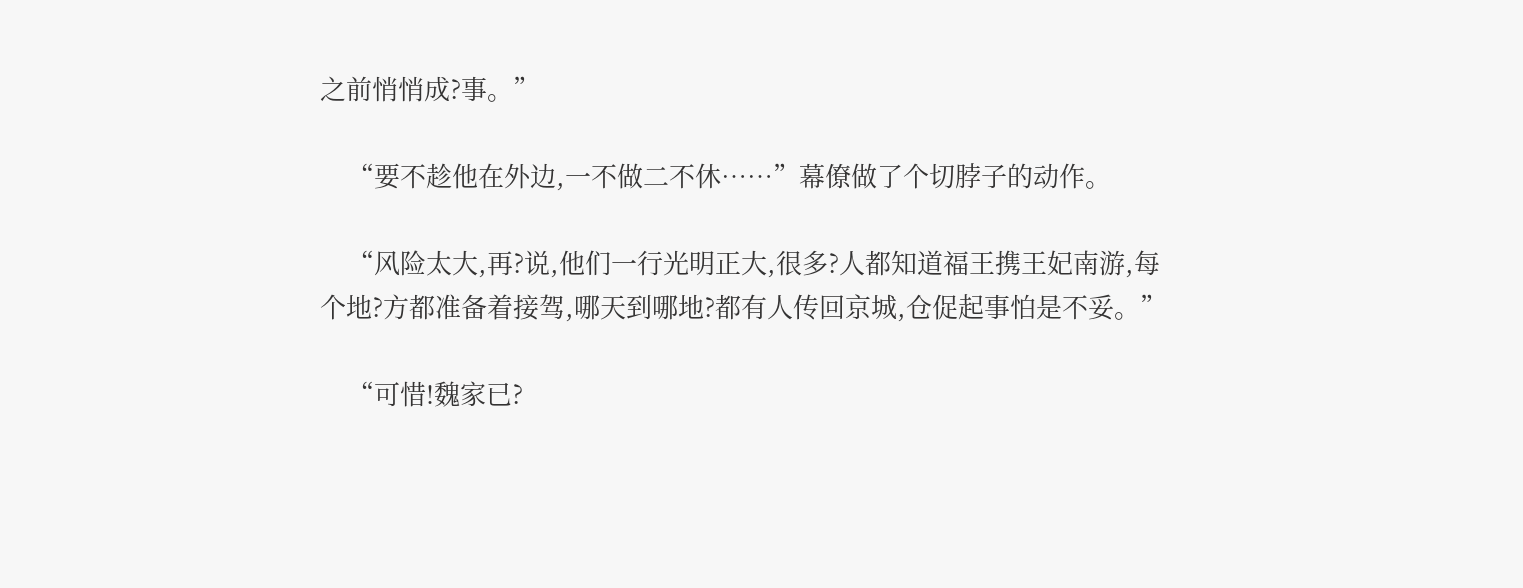之前悄悄成?事。”

    “要不趁他在外边,一不做二不休……”幕僚做了个切脖子的动作。

    “风险太大,再?说,他们一行光明正大,很多?人都知道福王携王妃南游,每个地?方都准备着接驾,哪天到哪地?都有人传回京城,仓促起事怕是不妥。”

    “可惜!魏家已?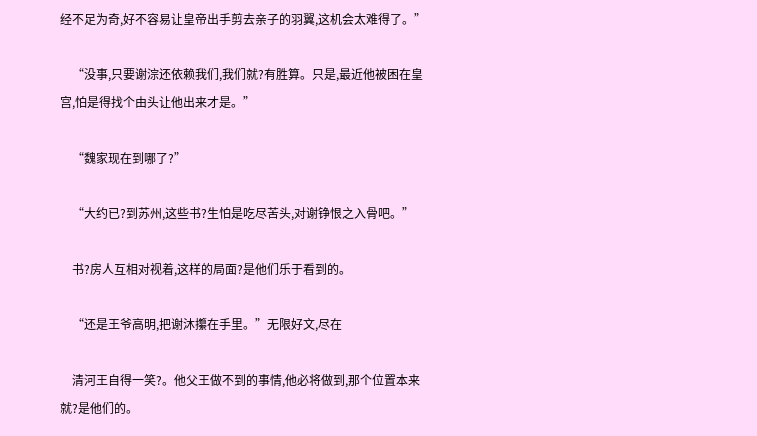经不足为奇,好不容易让皇帝出手剪去亲子的羽翼,这机会太难得了。”

    “没事,只要谢淙还依赖我们,我们就?有胜算。只是,最近他被困在皇宫,怕是得找个由头让他出来才是。”

    “魏家现在到哪了?”

    “大约已?到苏州,这些书?生怕是吃尽苦头,对谢铮恨之入骨吧。”

    书?房人互相对视着,这样的局面?是他们乐于看到的。

    “还是王爷高明,把谢沐攥在手里。”无限好文,尽在

    清河王自得一笑?。他父王做不到的事情,他必将做到,那个位置本来就?是他们的。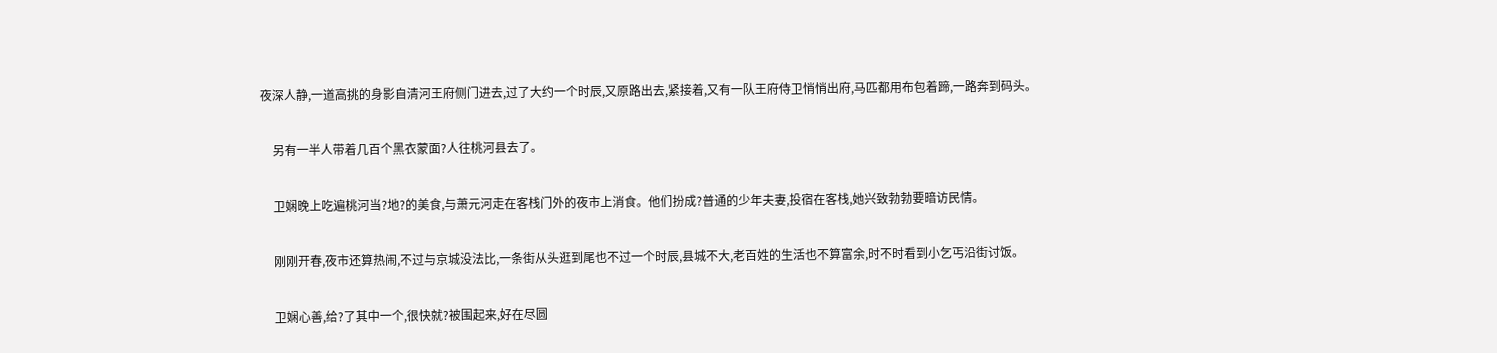夜深人静,一道高挑的身影自清河王府侧门进去,过了大约一个时辰,又原路出去,紧接着,又有一队王府侍卫悄悄出府,马匹都用布包着蹄,一路奔到码头。

    另有一半人带着几百个黑衣蒙面?人往桃河县去了。

    卫娴晚上吃遍桃河当?地?的美食,与萧元河走在客栈门外的夜市上消食。他们扮成?普通的少年夫妻,投宿在客栈,她兴致勃勃要暗访民情。

    刚刚开春,夜市还算热闹,不过与京城没法比,一条街从头逛到尾也不过一个时辰,县城不大,老百姓的生活也不算富余,时不时看到小乞丐沿街讨饭。

    卫娴心善,给?了其中一个,很快就?被围起来,好在尽圆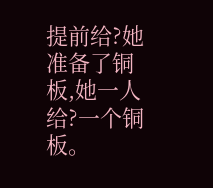提前给?她准备了铜板,她一人给?一个铜板。